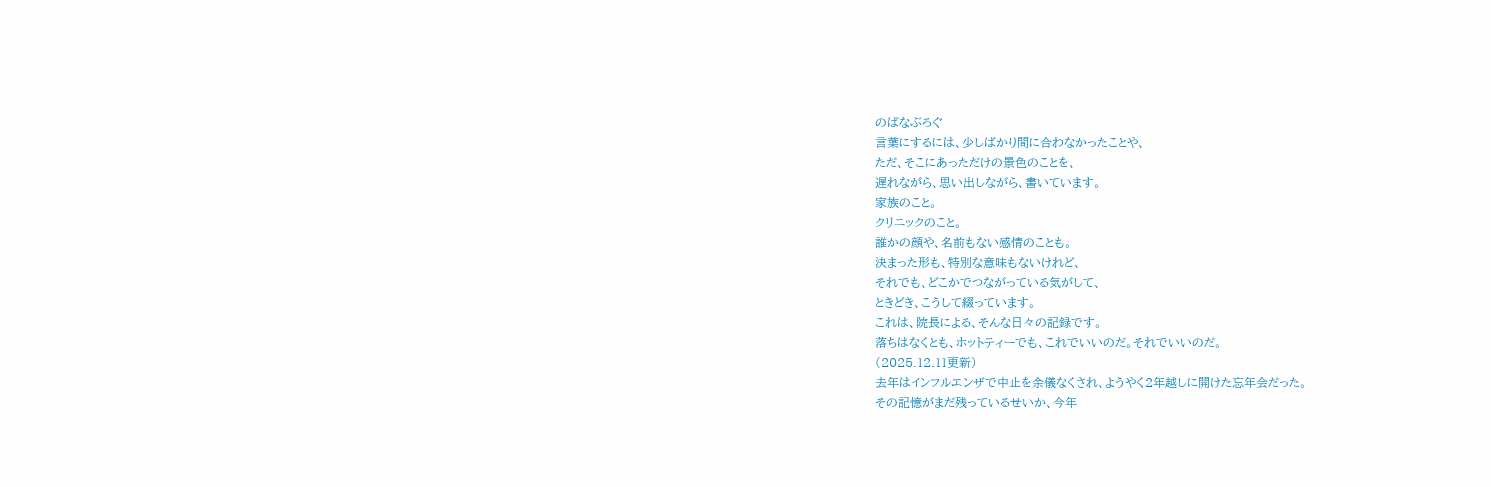のばなぶろぐ
言葉にするには、少しばかり間に合わなかったことや、
ただ、そこにあっただけの景色のことを、
遅れながら、思い出しながら、書いています。
家族のこと。
クリニックのこと。
誰かの顔や、名前もない感情のことも。
決まった形も、特別な意味もないけれど、
それでも、どこかでつながっている気がして、
ときどき、こうして綴っています。
これは、院長による、そんな日々の記録です。
落ちはなくとも、ホットティーでも、これでいいのだ。それでいいのだ。
(2025.12.11更新)
去年はインフルエンザで中止を余儀なくされ、ようやく2年越しに開けた忘年会だった。
その記憶がまだ残っているせいか、今年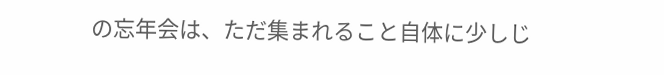の忘年会は、ただ集まれること自体に少しじ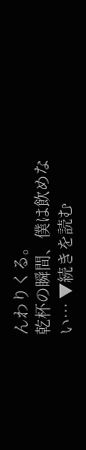んわりくる。
乾杯の瞬間、僕は飲めない… ▼続きを読む